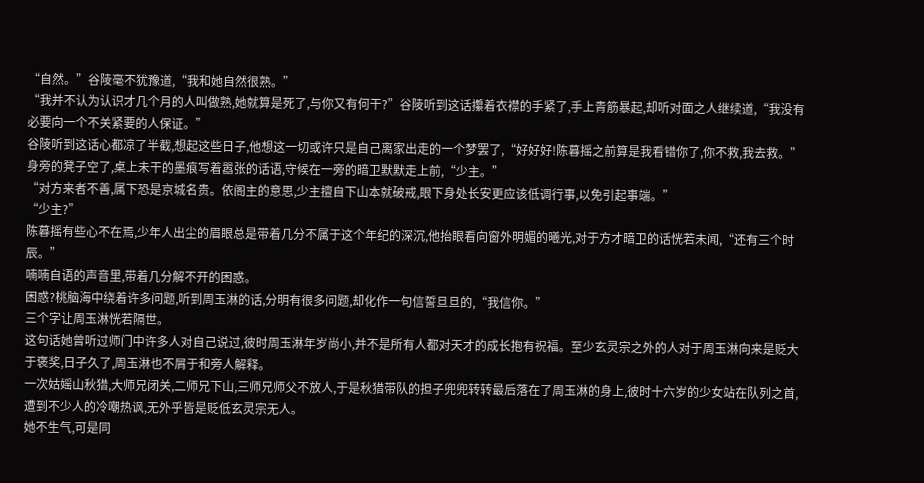“自然。”谷陵毫不犹豫道,“我和她自然很熟。”
“我并不认为认识才几个月的人叫做熟,她就算是死了,与你又有何干?”谷陵听到这话攥着衣襟的手紧了,手上青筋暴起,却听对面之人继续道,“我没有必要向一个不关紧要的人保证。”
谷陵听到这话心都凉了半截,想起这些日子,他想这一切或许只是自己离家出走的一个梦罢了,“好好好!陈暮摇之前算是我看错你了,你不救,我去救。”
身旁的凳子空了,桌上未干的墨痕写着嚣张的话语,守候在一旁的暗卫默默走上前,“少主。”
“对方来者不善,属下恐是京城名贵。依阁主的意思,少主擅自下山本就破戒,眼下身处长安更应该低调行事,以免引起事端。”
“少主?”
陈暮摇有些心不在焉,少年人出尘的眉眼总是带着几分不属于这个年纪的深沉,他抬眼看向窗外明媚的曦光,对于方才暗卫的话恍若未闻,“还有三个时辰。”
喃喃自语的声音里,带着几分解不开的困惑。
困惑?桃脑海中绕着许多问题,听到周玉淋的话,分明有很多问题,却化作一句信誓旦旦的,“我信你。”
三个字让周玉淋恍若隔世。
这句话她曾听过师门中许多人对自己说过,彼时周玉淋年岁尚小,并不是所有人都对天才的成长抱有祝福。至少玄灵宗之外的人对于周玉淋向来是贬大于褒奖,日子久了,周玉淋也不屑于和旁人解释。
一次姑媱山秋猎,大师兄闭关,二师兄下山,三师兄师父不放人,于是秋猎带队的担子兜兜转转最后落在了周玉淋的身上,彼时十六岁的少女站在队列之首,遭到不少人的冷嘲热讽,无外乎皆是贬低玄灵宗无人。
她不生气,可是同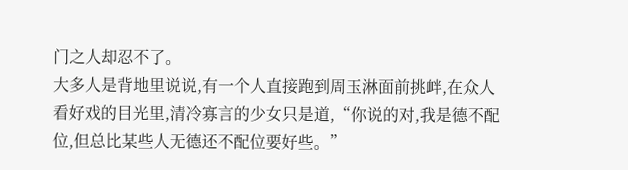门之人却忍不了。
大多人是背地里说说,有一个人直接跑到周玉淋面前挑衅,在众人看好戏的目光里,清冷寡言的少女只是道,“你说的对,我是德不配位,但总比某些人无德还不配位要好些。”